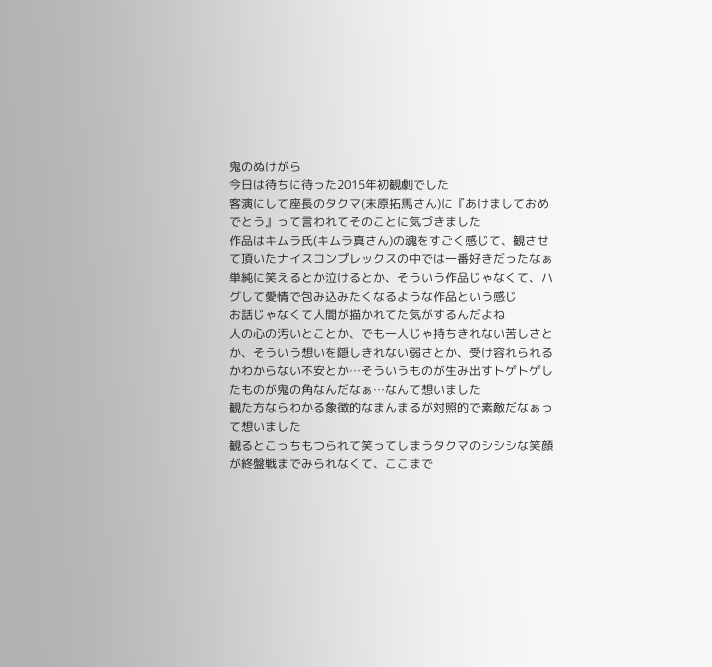鬼のぬけがら
今日は待ちに待った2015年初観劇でした
客演にして座長のタクマ(末原拓馬さん)に『あけましておめでとう』って言われてそのことに気づきました
作品はキムラ氏(キムラ真さん)の魂をすごく感じて、観させて頂いたナイスコンプレックスの中では一番好きだったなぁ
単純に笑えるとか泣けるとか、そういう作品じゃなくて、ハグして愛情で包み込みたくなるような作品という感じ
お話じゃなくて人間が描かれてた気がするんだよね
人の心の汚いとことか、でも一人じゃ持ちきれない苦しさとか、そういう想いを隠しきれない弱さとか、受け容れられるかわからない不安とか…そういうものが生み出すトゲトゲしたものが鬼の角なんだなぁ…なんて想いました
観た方ならわかる象徴的なまんまるが対照的で素敵だなぁって想いました
観るとこっちもつられて笑ってしまうタクマのシシシな笑顔が終盤戦までみられなくて、ここまで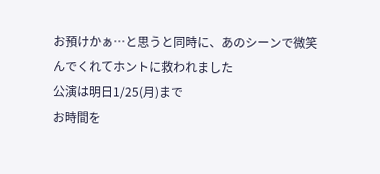お預けかぁ…と思うと同時に、あのシーンで微笑んでくれてホントに救われました
公演は明日1/25(月)まで
お時間を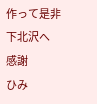作って是非下北沢へ
感謝
ひみ